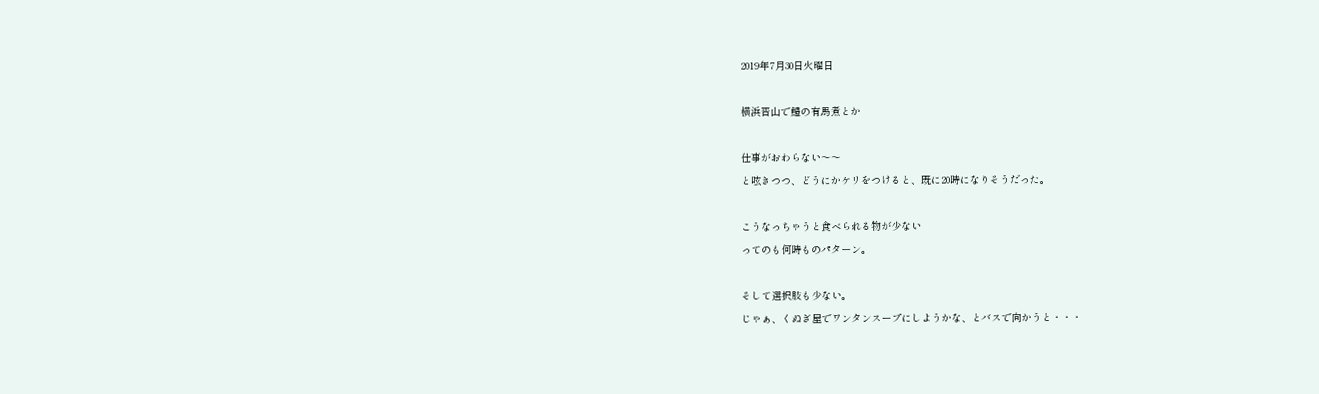2019年7月30日火曜日

横浜晋山で鱧の有馬煮とか

仕事がおわらない〜〜
と呟きつつ、どうにかケリをつけると、既に20時になりそうだった。

こうなっちゃうと食べられる物が少ない
ってのも何時ものパターン。

そして選択肢も少ない。
じゃぁ、くぬぎ屋でワンタンスープにしようかな、とバスで向かうと・・・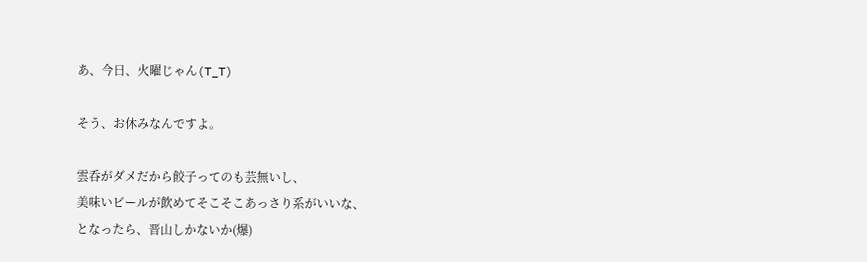あ、今日、火曜じゃん(T_T)

そう、お休みなんですよ。

雲呑がダメだから餃子ってのも芸無いし、
美味いビールが飲めてそこそこあっさり系がいいな、
となったら、晋山しかないか(爆)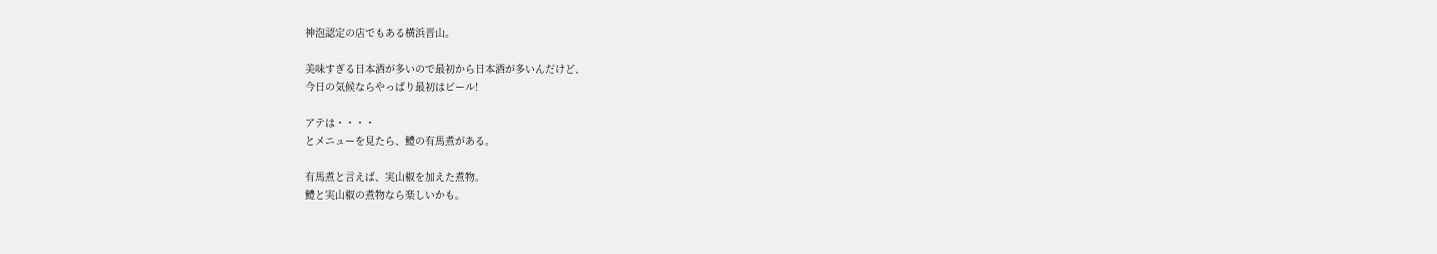神泡認定の店でもある横浜晋山。

美味すぎる日本酒が多いので最初から日本酒が多いんだけど、
今日の気候ならやっぱり最初はビール!

アテは・・・・
とメニューを見たら、鱧の有馬煮がある。

有馬煮と言えば、実山椒を加えた煮物。
鱧と実山椒の煮物なら楽しいかも。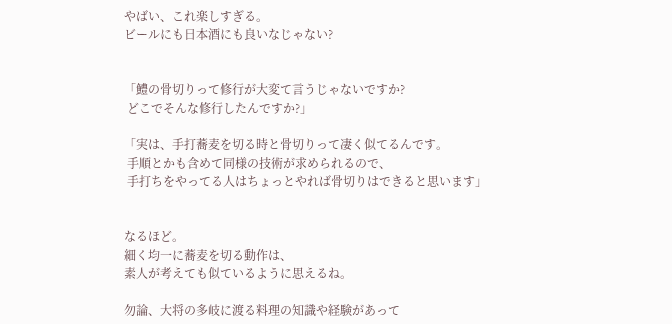やばい、これ楽しすぎる。
ビールにも日本酒にも良いなじゃない?


「鱧の骨切りって修行が大変て言うじゃないですか?
 どこでそんな修行したんですか?」

「実は、手打蕎麦を切る時と骨切りって凄く似てるんです。
 手順とかも含めて同様の技術が求められるので、
 手打ちをやってる人はちょっとやれば骨切りはできると思います」


なるほど。
細く均一に蕎麦を切る動作は、
素人が考えても似ているように思えるね。

勿論、大将の多岐に渡る料理の知識や経験があって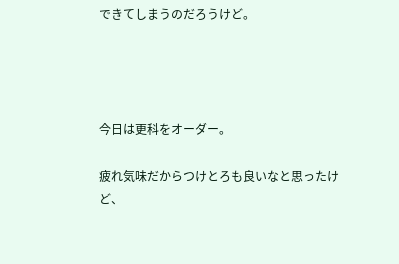できてしまうのだろうけど。




今日は更科をオーダー。

疲れ気味だからつけとろも良いなと思ったけど、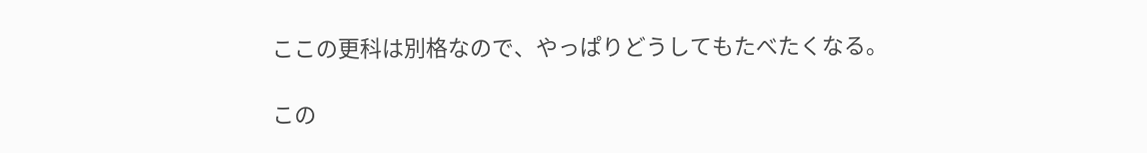ここの更科は別格なので、やっぱりどうしてもたべたくなる。

この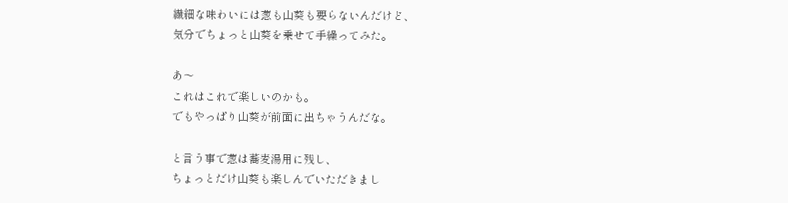繊細な味わいには葱も山葵も要らないんだけど、
気分でちょっと山葵を乗せて手繰ってみた。

あ〜
これはこれで楽しいのかも。
でもやっぱり山葵が前面に出ちゃうんだな。

と言う事で葱は蕎麦湯用に残し、
ちょっとだけ山葵も楽しんでいただきまし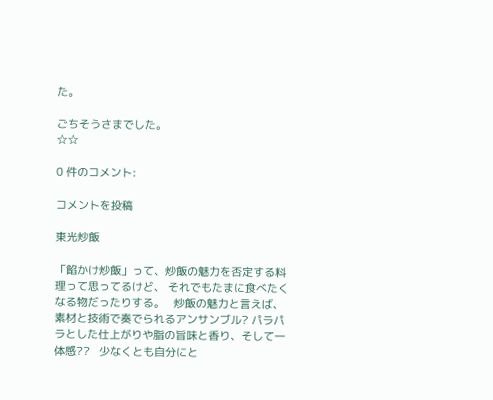た。

ごちそうさまでした。
☆☆

0 件のコメント:

コメントを投稿

東光炒飯

「餡かけ炒飯」って、炒飯の魅力を否定する料理って思ってるけど、 それでもたまに食べたくなる物だったりする。   炒飯の魅力と言えば、素材と技術で奏でられるアンサンブル? パラパラとした仕上がりや脂の旨味と香り、そして一体感??   少なくとも自分にと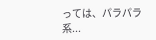っては、パラパラ系...